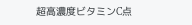超高濃度ビタミンC点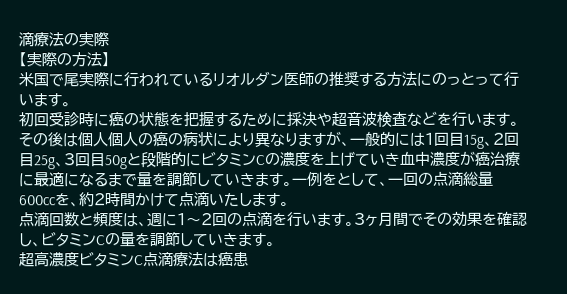滴療法の実際
【実際の方法】
米国で尾実際に行われているリオルダン医師の推奨する方法にのっとって行います。
初回受診時に癌の状態を把握するために採決や超音波検査などを行います。
その後は個人個人の癌の病状により異なりますが、一般的には1回目15g、2回目25g、3回目50gと段階的にビタミンCの濃度を上げていき血中濃度が癌治療に最適になるまで量を調節していきます。一例をとして、一回の点滴総量600ccを、約2時間かけて点滴いたします。
点滴回数と頻度は、週に1〜2回の点滴を行います。3ヶ月間でその効果を確認し、ビタミンCの量を調節していきます。
超高濃度ビタミンC点滴療法は癌患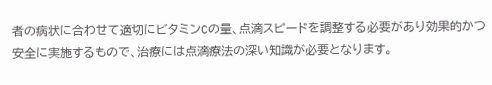者の病状に合わせて適切にビタミンCの量、点滴スピードを調整する必要があり効果的かつ安全に実施するもので、治療には点滴療法の深い知識が必要となります。